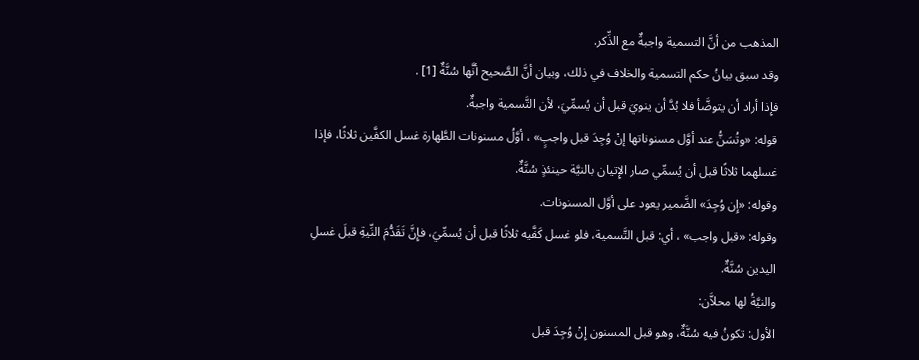المذهب من أنَّ التسمية واجبةٌ مع الذِّكر.
وقد سبق بيانُ حكم التسمية والخلاف في ذلك، وبيان أنَّ الصَّحيح أنَّها سُنَّةٌ [1] .
فإِذا أراد أن يتوضَّأ فلا بُدَّ أن ينويَ قبل أن يُسمِّيَ، لأن التَّسمية واجبةٌ.
قوله: «وتُسَنُّ عند أوَّل مسنوناتها إنْ وُجِدَ قبل واجبٍ» ، أوَّلُ مسنونات الطَّهارة غسل الكفَّين ثلاثًا، فإذا غسلهما ثلاثًا قبل أن يُسمِّي صار الإِتيان بالنيَّة حينئذٍ سُنَّةٌ.
وقوله: «إِن وُجِدَ» الضَّمير يعود على أوَّل المسنونات.
وقوله: «قبل واجب» ، أي: قبل التَّسمية، فلو غسل كَفَّيه ثلاثًا قبل أن يُسمِّيَ، فإِنَّ تَقَدُّمَ النِّيةِ قبلَ غسلِ اليدين سُنَّةٌ.
والنيَّةُ لها محلاَّن:
الأول: تكونُ فيه سُنَّةٌ، وهو قبل المسنون إِنْ وُجِدَ قبل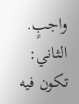واجبٍ.
الثاني: تكون فيه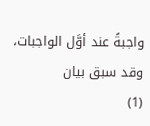واجبةً عند أوَّل الواجبات، وقد سبق بيان
(1)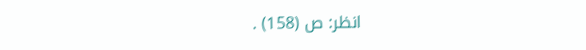انظر: ص (158) .